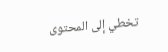تخطي إلى المحتوى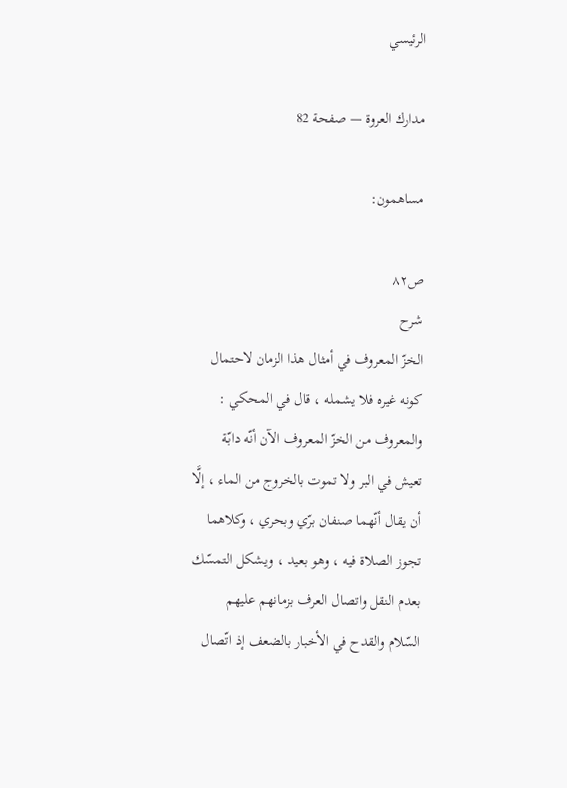الرئيسي

مدارك العروة — صفحة 82

مساهمون:

ص٨٢
شرح
الخزّ المعروف في أمثال هذا الزمان لاحتمال كونه غيره فلا يشمله ، قال في المحكي : والمعروف من الخزّ المعروف الآن أنّه دابّة تعيش في البر ولا تموت بالخروج من الماء ، إلَّا أن يقال أنّهما صنفان برّي وبحري ، وكلاهما تجوز الصلاة فيه ، وهو بعيد ، ويشكل التمسّك بعدم النقل واتصال العرف بزمانهم عليهم السّلام والقدح في الأخبار بالضعف إذ اتّصال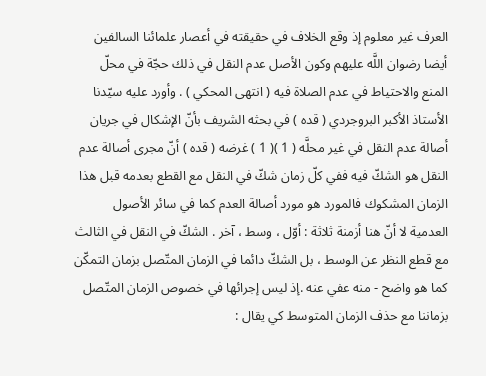العرف غير معلوم إذ وقع الخلاف في حقيقته في أعصار علمائنا السالفين أيضا رضوان اللَّه عليهم وكون الأصل عدم النقل في ذلك حجّة في محلّ المنع والاحتياط في عدم الصلاة فيه ( انتهى المحكي ) . وأورد عليه سيّدنا الأستاذ الأكبر البروجردي ( قده ) في بحثه الشريف بأنّ الإشكال في جريان أصالة عدم النقل في غير محلَّه ( 1 )( 1 ) غرضه ( قده ) أنّ مجرى أصالة عدم النقل هو الشكّ فيه ففي كلّ زمان شكّ في النقل مع القطع بعدمه قبل هذا الزمان المشكوك فالمورد هو مورد أصالة العدم كما في سائر الأصول العدمية لا أنّ هنا أزمنة ثلاثة : أوّل ، وسط ، آخر . الشكّ في النقل في الثالث مع قطع النظر عن الوسط ، بل الشكّ دائما في الزمان المتّصل بزمان التمكّن كما هو واضح - منه عفي عنه .إذ ليس إجرائها في خصوص الزمان المتّصل بزماننا مع حذف الزمان المتوسط كي يقال :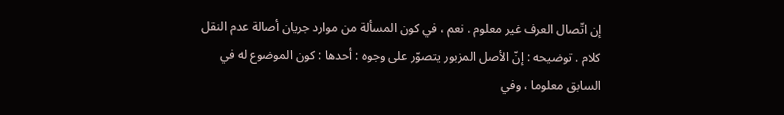إن اتّصال العرف غير معلوم . نعم ، في كون المسألة من موارد جريان أصالة عدم النقل كلام . توضيحه : إنّ الأصل المزبور يتصوّر على وجوه : أحدها : كون الموضوع له في السابق معلوما ، وفي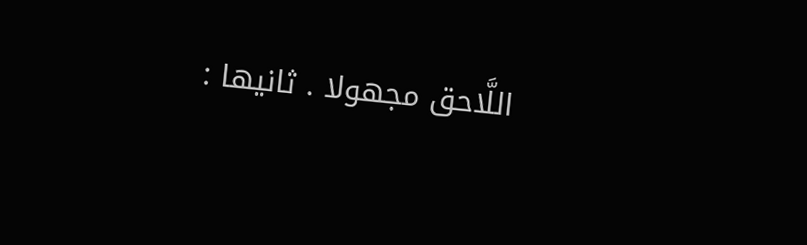اللَّاحق مجهولا . ثانيها :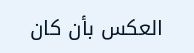العكس بأن كان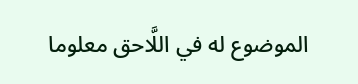الموضوع له في اللَّاحق معلوما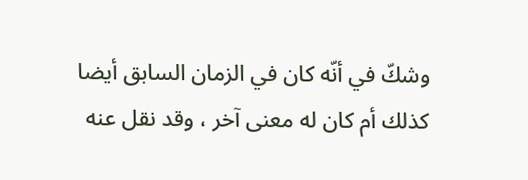وشكّ في أنّه كان في الزمان السابق أيضا كذلك أم كان له معنى آخر ، وقد نقل عنه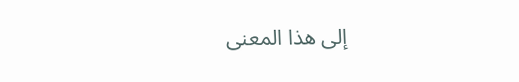إلى هذا المعنى